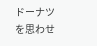ドーナツを思わせ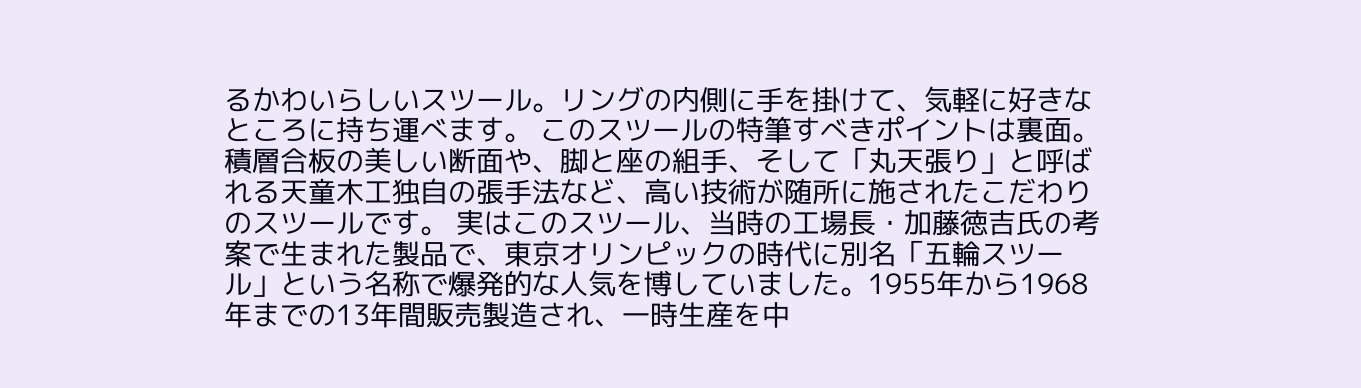るかわいらしいスツール。リングの内側に手を掛けて、気軽に好きなところに持ち運べます。 このスツールの特筆すべきポイントは裏面。積層合板の美しい断面や、脚と座の組手、そして「丸天張り」と呼ばれる天童木工独自の張手法など、高い技術が随所に施されたこだわりのスツールです。 実はこのスツール、当時の工場長・加藤徳吉氏の考案で生まれた製品で、東京オリンピックの時代に別名「五輪スツール」という名称で爆発的な人気を博していました。1955年から1968年までの13年間販売製造され、一時生産を中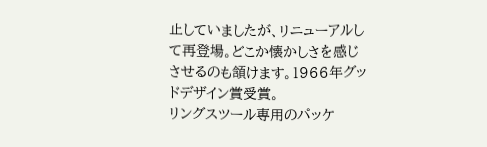止していましたが、リニューアルして再登場。どこか懐かしさを感じさせるのも頷けます。1966年グッドデザイン賞受賞。
リングスツール専用のパッケ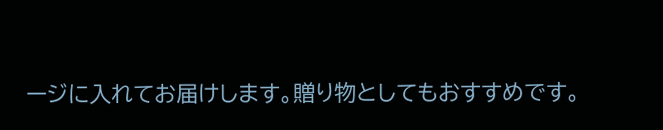ージに入れてお届けします。贈り物としてもおすすめです。